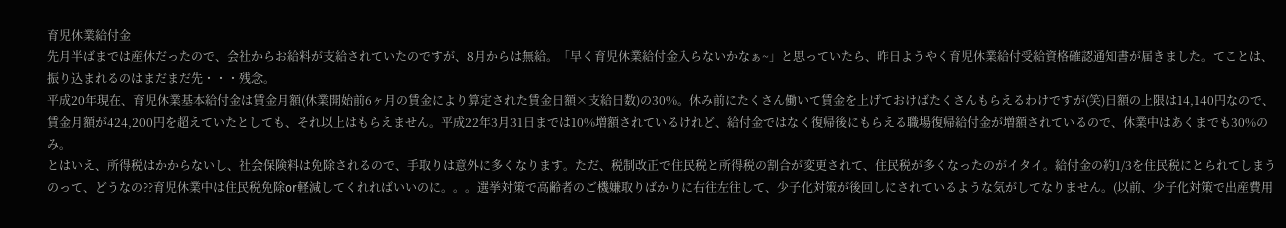育児休業給付金
先月半ばまでは産休だったので、会社からお給料が支給されていたのですが、8月からは無給。「早く育児休業給付金入らないかなぁ~」と思っていたら、昨日ようやく育児休業給付受給資格確認通知書が届きました。てことは、振り込まれるのはまだまだ先・・・残念。
平成20年現在、育児休業基本給付金は賃金月額(休業開始前6ヶ月の賃金により算定された賃金日額×支給日数)の30%。休み前にたくさん働いて賃金を上げておけばたくさんもらえるわけですが(笑)日額の上限は14,140円なので、賃金月額が424,200円を超えていたとしても、それ以上はもらえません。平成22年3月31日までは10%増額されているけれど、給付金ではなく復帰後にもらえる職場復帰給付金が増額されているので、休業中はあくまでも30%のみ。
とはいえ、所得税はかからないし、社会保険料は免除されるので、手取りは意外に多くなります。ただ、税制改正で住民税と所得税の割合が変更されて、住民税が多くなったのがイタイ。給付金の約1/3を住民税にとられてしまうのって、どうなの??育児休業中は住民税免除or軽減してくれればいいのに。。。選挙対策で高齢者のご機嫌取りばかりに右往左往して、少子化対策が後回しにされているような気がしてなりません。(以前、少子化対策で出産費用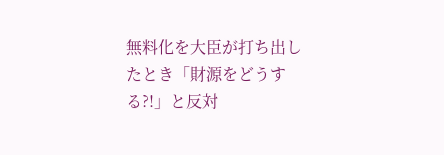無料化を大臣が打ち出したとき「財源をどうする?!」と反対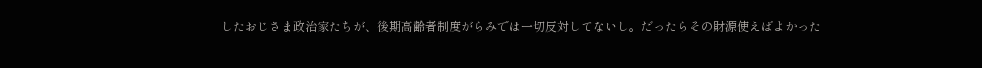したおじさま政治家たちが、後期高齢者制度がらみでは一切反対してないし。だったらその財源使えばよかった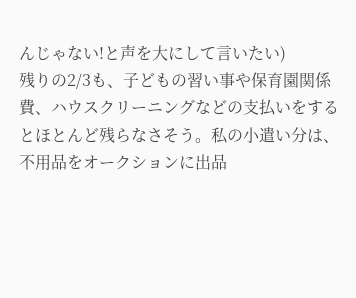んじゃない!と声を大にして言いたい)
残りの2/3も、子どもの習い事や保育園関係費、ハウスクリーニングなどの支払いをするとほとんど残らなさそう。私の小遣い分は、不用品をオークションに出品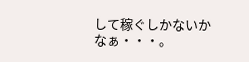して稼ぐしかないかなぁ・・・。